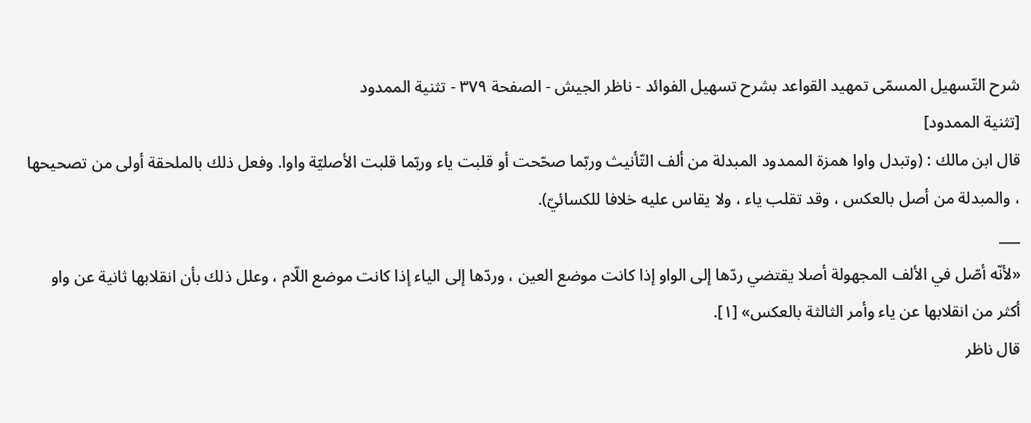شرح التّسهيل المسمّى تمهيد القواعد بشرح تسهيل الفوائد - ناظر الجيش - الصفحة ٣٧٩ - تثنية الممدود
[تثنية الممدود]
قال ابن مالك : (وتبدل واوا همزة الممدود المبدلة من ألف التّأنيث وربّما صحّحت أو قلبت ياء وربّما قلبت الأصليّة واوا. وفعل ذلك بالملحقة أولى من تصحيحها ، والمبدلة من أصل بالعكس ، وقد تقلب ياء ، ولا يقاس عليه خلافا للكسائيّ).
___
«لأنّه أصّل في الألف المجهولة أصلا يقتضي ردّها إلى الواو إذا كانت موضع العين ، وردّها إلى الياء إذا كانت موضع اللّام ، وعلل ذلك بأن انقلابها ثانية عن واو أكثر من انقلابها عن ياء وأمر الثالثة بالعكس» [١].
قال ناظر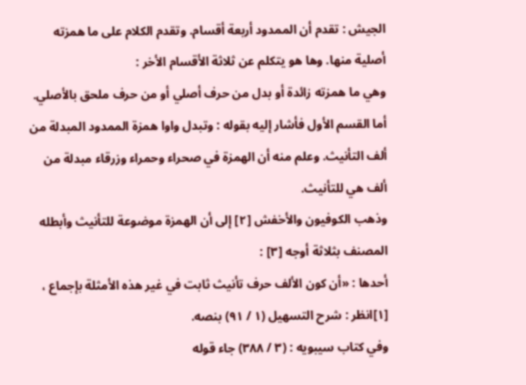الجيش : تقدم أن الممدود أربعة أقسام. وتقدم الكلام على ما همزته أصلية منها. وها هو يتكلم عن ثلاثة الأقسام الأخر :
وهي ما همزته زائدة أو بدل من حرف أصلي أو من حرف ملحق بالأصلي.
أما القسم الأول فأشار إليه بقوله : وتبدل واوا همزة الممدود المبدلة من ألف التأنيث. وعلم منه أن الهمزة في صحراء وحمراء وزرقاء مبدلة من ألف هي للتأنيث.
وذهب الكوفيون والأخفش [٢] إلى أن الهمزة موضوعة للتأنيث وأبطله المصنف بثلاثة أوجه [٣] :
أحدها : «أن كون الألف حرف تأنيث ثابت في غير هذه الأمثلة بإجماع ،
[١]انظر : شرح التسهيل (١ / ٩١) بنصه.
وفي كتاب سيبويه : (٣ / ٣٨٨) جاء قوله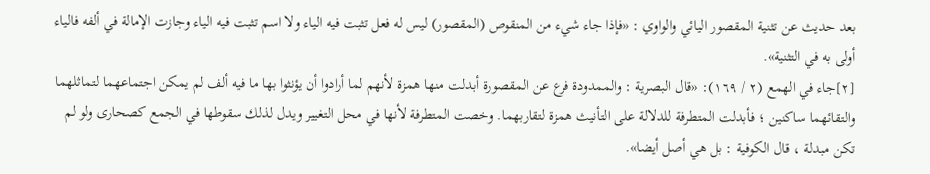بعد حديث عن تثنية المقصور اليائي والواوي : «فإذا جاء شيء من المنقوص (المقصور) ليس له فعل تثبت فيه الياء ولا اسم تثبت فيه الياء وجازت الإمالة في ألفه فالياء أولى به في التثنية».
[٢]جاء في الهمع (٢ / ١٦٩): «قال البصرية : والممدودة فرع عن المقصورة أبدلت منها همزة لأنهم لما أرادوا أن يؤنثوا بها ما فيه ألف لم يمكن اجتماعهما لتماثلهما والتقائهما ساكنين ؛ فأبدلت المتطرفة للدلالة على التأنيث همزة لتقاربهما. وخصت المتطرفة لأنها في محل التغيير ويدل لذلك سقوطها في الجمع كصحارى ولو لم تكن مبدلة ، قال الكوفية : بل هي أصل أيضا».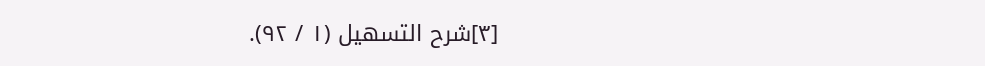[٣]شرح التسهيل (١ / ٩٢).